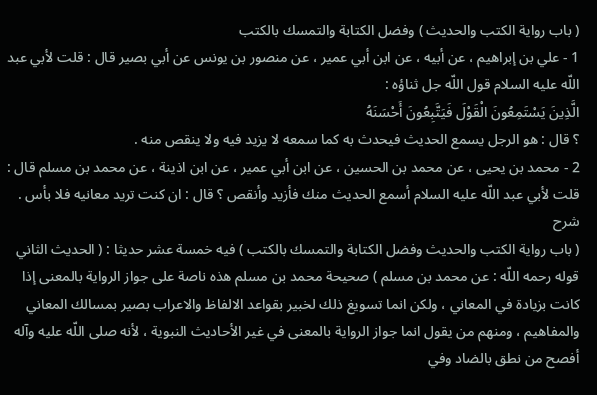( باب رواية الكتب والحديث ) وفضل الكتابة والتمسك بالكتب
1 - علي بن إبراهيم ، عن أبيه ، عن ابن أبي عمير ، عن منصور بن يونس عن أبي بصير قال : قلت لأبي عبد اللّه عليه السلام قول اللّه جل ثناؤه :
الَّذِينَ يَسْتَمِعُونَ الْقَوْلَ فَيَتَّبِعُونَ أَحْسَنَهُ
؟ قال : هو الرجل يسمع الحديث فيحدث به كما سمعه لا يزيد فيه ولا ينقص منه .
2 - محمد بن يحيى ، عن محمد بن الحسين ، عن ابن أبي عمير ، عن ابن اذينة ، عن محمد بن مسلم قال : قلت لأبي عبد اللّه عليه السلام أسمع الحديث منك فأزيد وأنقص ؟ قال : ان كنت تريد معانيه فلا بأس .
شرح
( باب رواية الكتب والحديث وفضل الكتابة والتمسك بالكتب ) فيه خمسة عشر حديثا : ( الحديث الثاني قوله رحمه اللّه : عن محمد بن مسلم ) صحيحة محمد بن مسلم هذه ناصة على جواز الرواية بالمعنى إذا كانت بزيادة في المعاني ، ولكن انما تسويغ ذلك لخبير بقواعد الالفاظ والاعراب بصير بمسالك المعاني والمفاهيم ، ومنهم من يقول انما جواز الرواية بالمعنى في غير الأحاديث النبوية ، لأنه صلى اللّه عليه وآله أفصح من نطق بالضاد وفي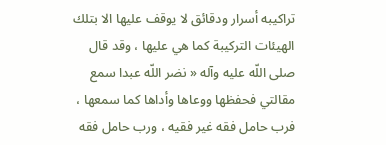تراكيبه أسرار ودقائق لا يوقف عليها الا بتلك الهيئات التركيبة كما هي عليها ، وقد قال صلى اللّه عليه وآله « نضر اللّه عبدا سمع مقالتي فحفظها ووعاها وأداها كما سمعها ، فرب حامل فقه غير فقيه ، ورب حامل فقه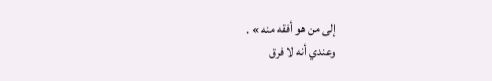إلى من هو أفقه منه » .
وعندي أنه لا فرق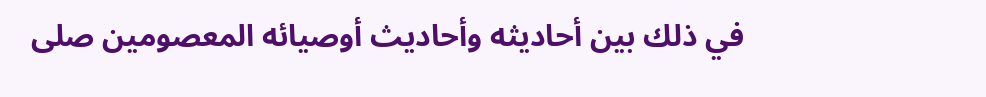في ذلك بين أحاديثه وأحاديث أوصيائه المعصومين صلى